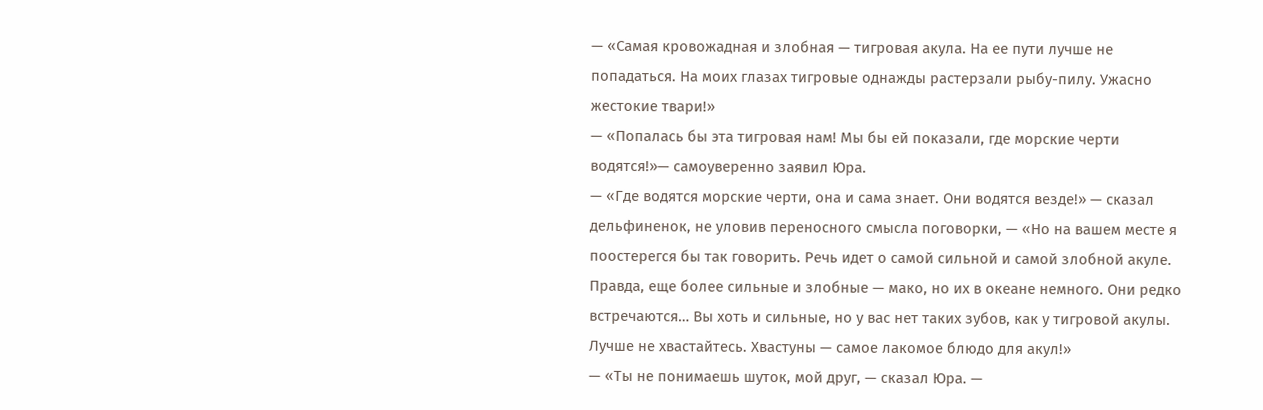— «Самая кровожадная и злобная — тигровая акула. На ее пути лучше не попадаться. На моих глазах тигровые однажды растерзали рыбу-пилу. Ужасно жестокие твари!»
— «Попалась бы эта тигровая нам! Мы бы ей показали, где морские черти водятся!»— самоуверенно заявил Юра.
— «Где водятся морские черти, она и сама знает. Они водятся везде!» — сказал дельфиненок, не уловив переносного смысла поговорки, — «Но на вашем месте я поостерегся бы так говорить. Речь идет о самой сильной и самой злобной акуле. Правда, еще более сильные и злобные — мако, но их в океане немного. Они редко встречаются… Вы хоть и сильные, но у вас нет таких зубов, как у тигровой акулы. Лучше не хвастайтесь. Хвастуны — самое лакомое блюдо для акул!»
— «Ты не понимаешь шуток, мой друг, — сказал Юра. —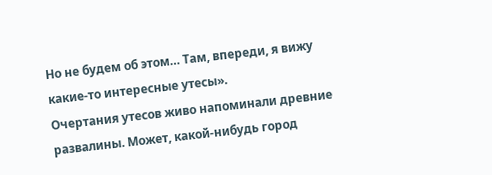Но не будем об этом… Там, впереди, я вижу какие-то интересные утесы».
Очертания утесов живо напоминали древние развалины. Может, какой-нибудь город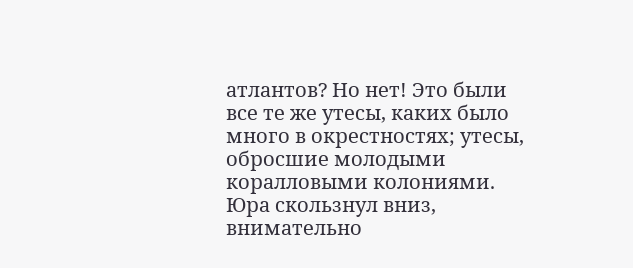атлантов? Но нет! Это были все те же утесы, каких было много в окрестностях; утесы, обросшие молодыми коралловыми колониями. Юра скользнул вниз, внимательно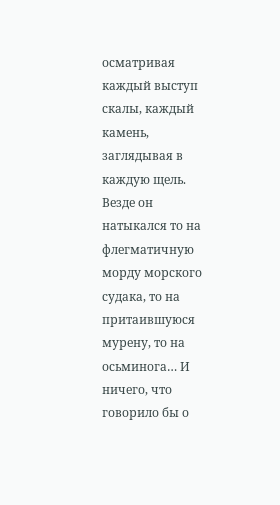осматривая каждый выступ скалы, каждый камень, заглядывая в каждую щель. Везде он натыкался то на флегматичную морду морского судака, то на притаившуюся мурену, то на осьминога… И ничего, что говорило бы о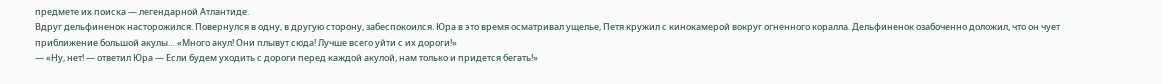предмете их поиска — легендарной Атлантиде.
Вдруг дельфиненок насторожился. Повернулся в одну, в другую сторону, забеспокоился. Юра в это время осматривал ущелье, Петя кружил с кинокамерой вокруг огненного коралла. Дельфиненок озабоченно доложил, что он чует приближение большой акулы… «Много акул! Они плывут сюда! Лучше всего уйти с их дороги!»
— «Ну, нет! — ответил Юра — Если будем уходить с дороги перед каждой акулой, нам только и придется бегать!»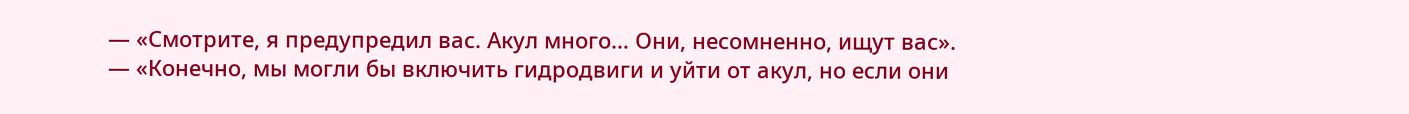— «Смотрите, я предупредил вас. Акул много… Они, несомненно, ищут вас».
— «Конечно, мы могли бы включить гидродвиги и уйти от акул, но если они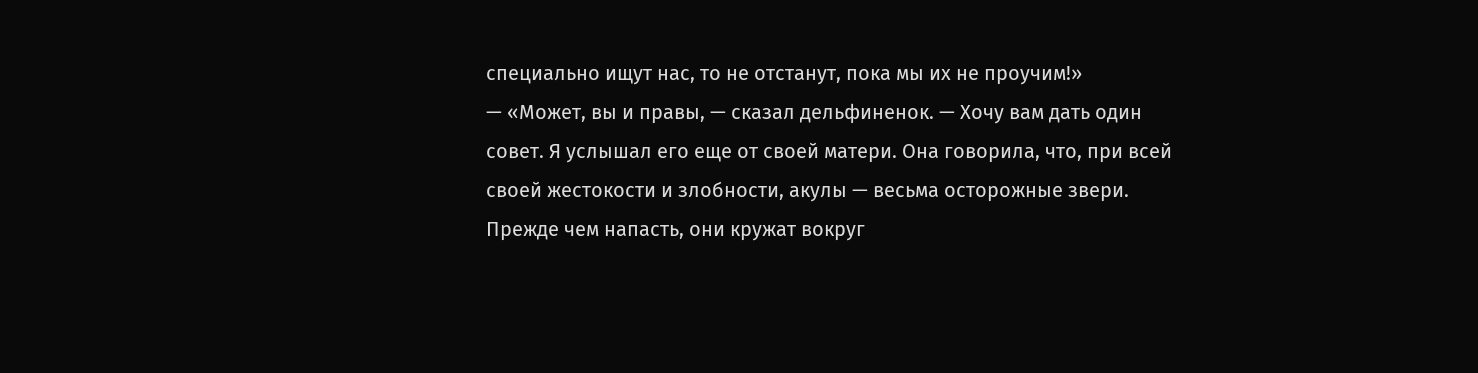специально ищут нас, то не отстанут, пока мы их не проучим!»
— «Может, вы и правы, — сказал дельфиненок. — Хочу вам дать один совет. Я услышал его еще от своей матери. Она говорила, что, при всей своей жестокости и злобности, акулы — весьма осторожные звери.
Прежде чем напасть, они кружат вокруг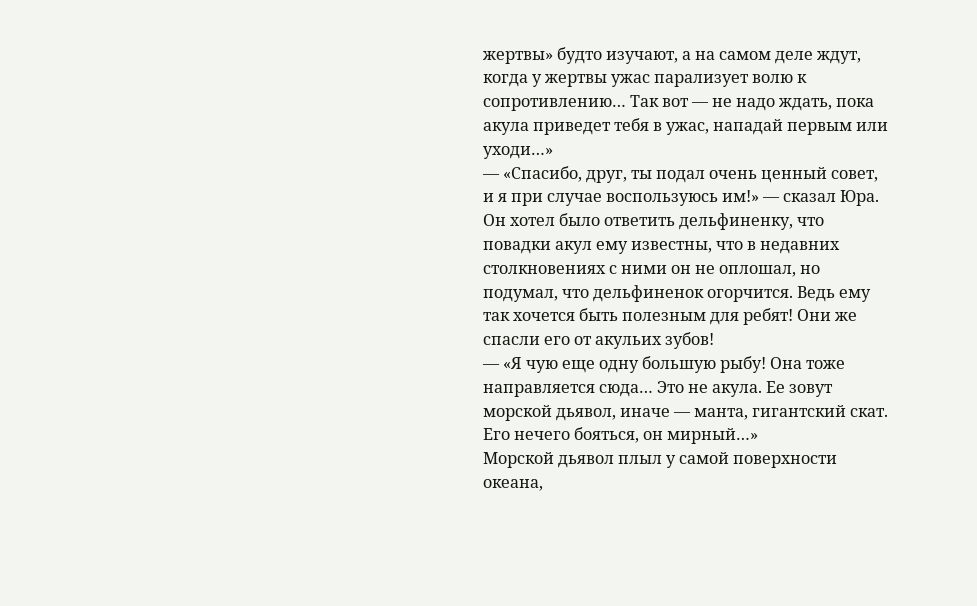жертвы» будто изучают, а на самом деле ждут, когда у жертвы ужас парализует волю к сопротивлению… Так вот — не надо ждать, пока акула приведет тебя в ужас, нападай первым или уходи…»
— «Спасибо, друг, ты подал очень ценный совет, и я при случае воспользуюсь им!» — сказал Юра.
Он хотел было ответить дельфиненку, что повадки акул ему известны, что в недавних столкновениях с ними он не оплошал, но подумал, что дельфиненок огорчится. Ведь ему так хочется быть полезным для ребят! Они же спасли его от акульих зубов!
— «Я чую еще одну большую рыбу! Она тоже направляется сюда… Это не акула. Ее зовут морской дьявол, иначе — манта, гигантский скат. Его нечего бояться, он мирный…»
Морской дьявол плыл у самой поверхности океана,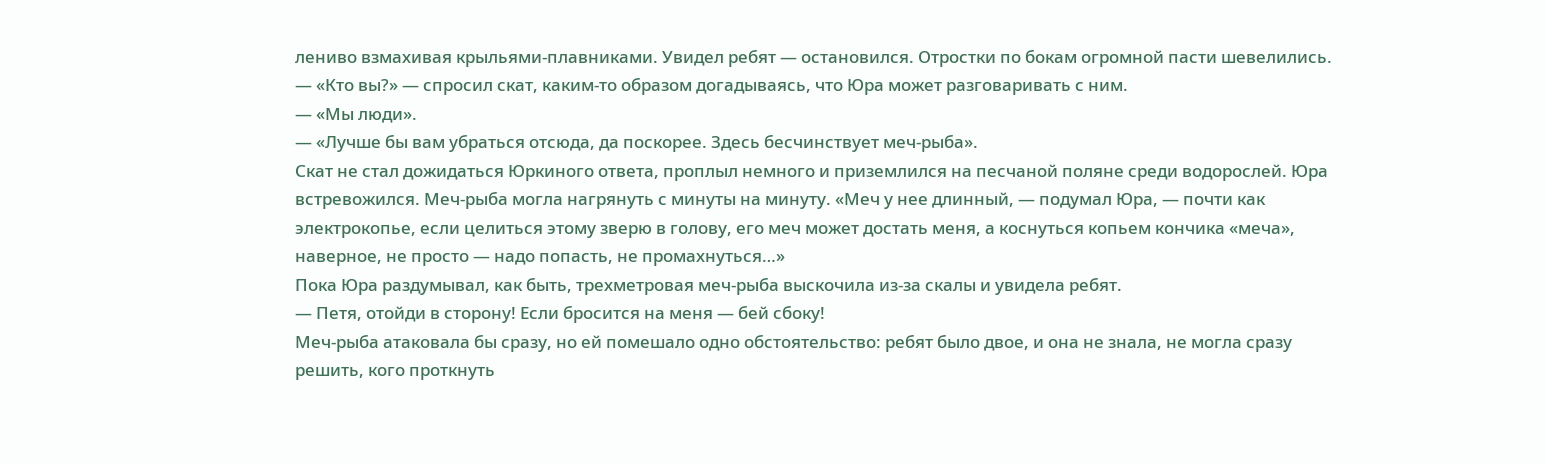лениво взмахивая крыльями-плавниками. Увидел ребят — остановился. Отростки по бокам огромной пасти шевелились.
— «Кто вы?» — спросил скат, каким-то образом догадываясь, что Юра может разговаривать с ним.
— «Мы люди».
— «Лучше бы вам убраться отсюда, да поскорее. Здесь бесчинствует меч-рыба».
Скат не стал дожидаться Юркиного ответа, проплыл немного и приземлился на песчаной поляне среди водорослей. Юра встревожился. Меч-рыба могла нагрянуть с минуты на минуту. «Меч у нее длинный, — подумал Юра, — почти как электрокопье, если целиться этому зверю в голову, его меч может достать меня, а коснуться копьем кончика «меча», наверное, не просто — надо попасть, не промахнуться…»
Пока Юра раздумывал, как быть, трехметровая меч-рыба выскочила из-за скалы и увидела ребят.
— Петя, отойди в сторону! Если бросится на меня — бей сбоку!
Меч-рыба атаковала бы сразу, но ей помешало одно обстоятельство: ребят было двое, и она не знала, не могла сразу решить, кого проткнуть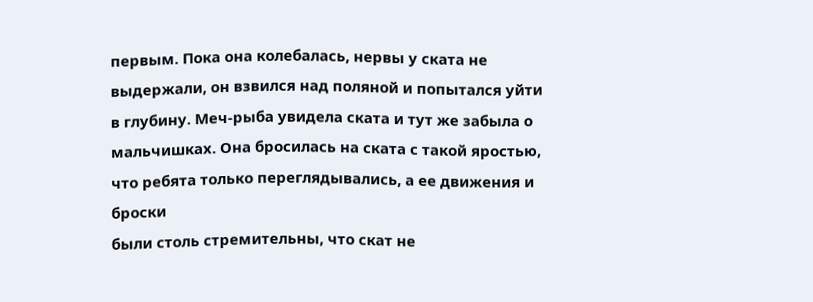первым. Пока она колебалась, нервы у ската не выдержали, он взвился над поляной и попытался уйти в глубину. Меч-рыба увидела ската и тут же забыла о мальчишках. Она бросилась на ската с такой яростью, что ребята только переглядывались, а ее движения и броски
были столь стремительны, что скат не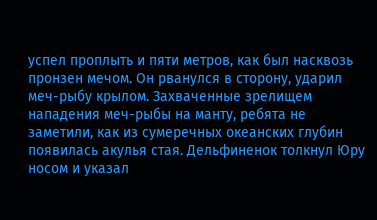успел проплыть и пяти метров, как был насквозь пронзен мечом. Он рванулся в сторону, ударил меч-рыбу крылом. Захваченные зрелищем нападения меч-рыбы на манту, ребята не заметили, как из сумеречных океанских глубин появилась акулья стая. Дельфиненок толкнул Юру носом и указал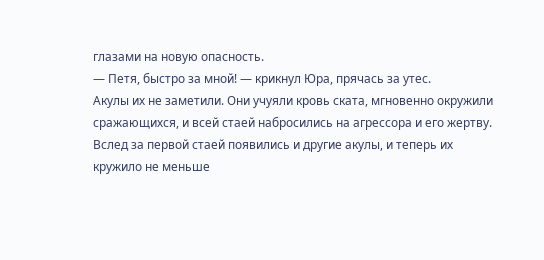глазами на новую опасность.
— Петя, быстро за мной! — крикнул Юра, прячась за утес.
Акулы их не заметили. Они учуяли кровь ската, мгновенно окружили сражающихся, и всей стаей набросились на агрессора и его жертву.
Вслед за первой стаей появились и другие акулы, и теперь их кружило не меньше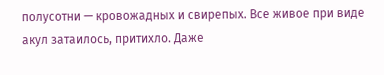полусотни — кровожадных и свирепых. Все живое при виде акул затаилось, притихло. Даже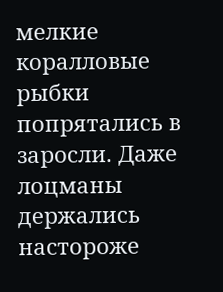мелкие коралловые рыбки попрятались в заросли. Даже лоцманы держались настороже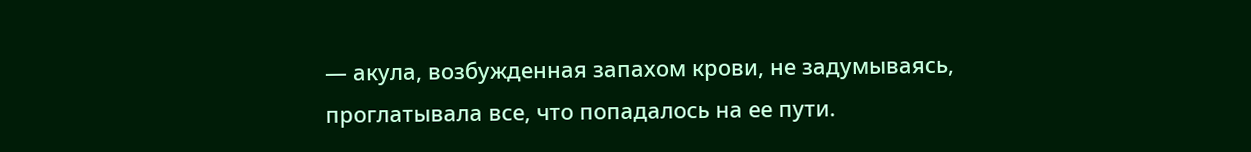— акула, возбужденная запахом крови, не задумываясь, проглатывала все, что попадалось на ее пути.